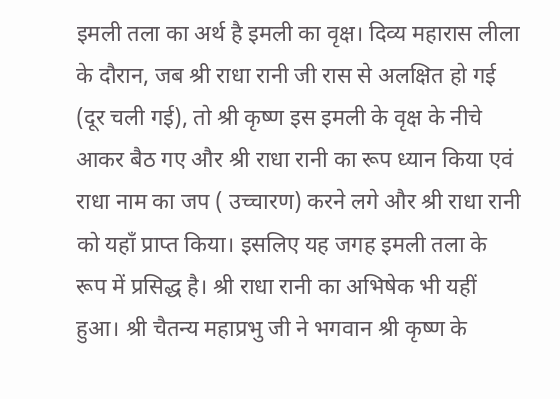इमली तला का अर्थ है इमली का वृक्ष। दिव्य महारास लीला के दौरान, जब श्री राधा रानी जी रास से अलक्षित हो गई (दूर चली गई), तो श्री कृष्ण इस इमली के वृक्ष के नीचे आकर बैठ गए और श्री राधा रानी का रूप ध्यान किया एवं राधा नाम का जप ( उच्चारण) करने लगे और श्री राधा रानी को यहाँ प्राप्त किया। इसलिए यह जगह इमली तला के रूप में प्रसिद्ध है। श्री राधा रानी का अभिषेक भी यहीं हुआ। श्री चैतन्य महाप्रभु जी ने भगवान श्री कृष्ण के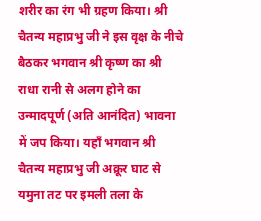शरीर का रंग भी ग्रहण किया। श्री चैतन्य महाप्रभु जी ने इस वृक्ष के नीचे बैठकर भगवान श्री कृष्ण का श्री राधा रानी से अलग होने का उन्मादपूर्ण (अति आनंदित) भावना में जप किया। यहाँ भगवान श्री चैतन्य महाप्रभु जी अक्रूर घाट से यमुना तट पर इमली तला के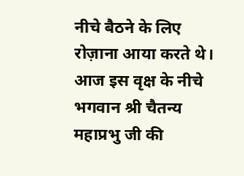नीचे बैठने के लिए रोज़ाना आया करते थे। आज इस वृक्ष के नीचे भगवान श्री चैतन्य महाप्रभु जी की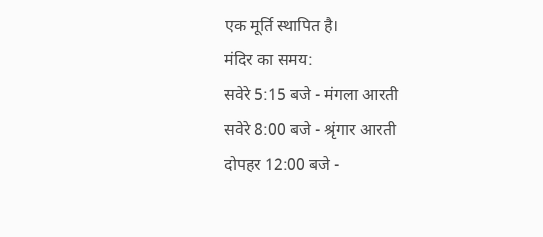एक मूर्ति स्थापित है।
मंदिर का समय:
सवेरे 5:15 बजे - मंगला आरती
सवेरे 8:00 बजे - श्रृंगार आरती
दोपहर 12:00 बजे -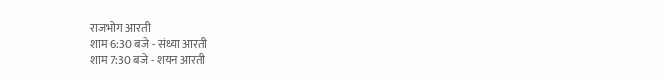राजभोग आरती
शाम 6:30 बजे - संध्या आरती
शाम 7:30 बजे - शयन आरती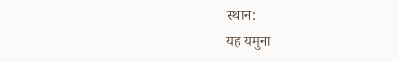स्थान:
यह यमुना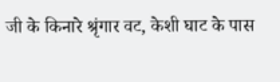जी के किनारे श्रृंगार वट, केशी घाट के पास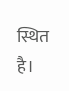स्थित है।